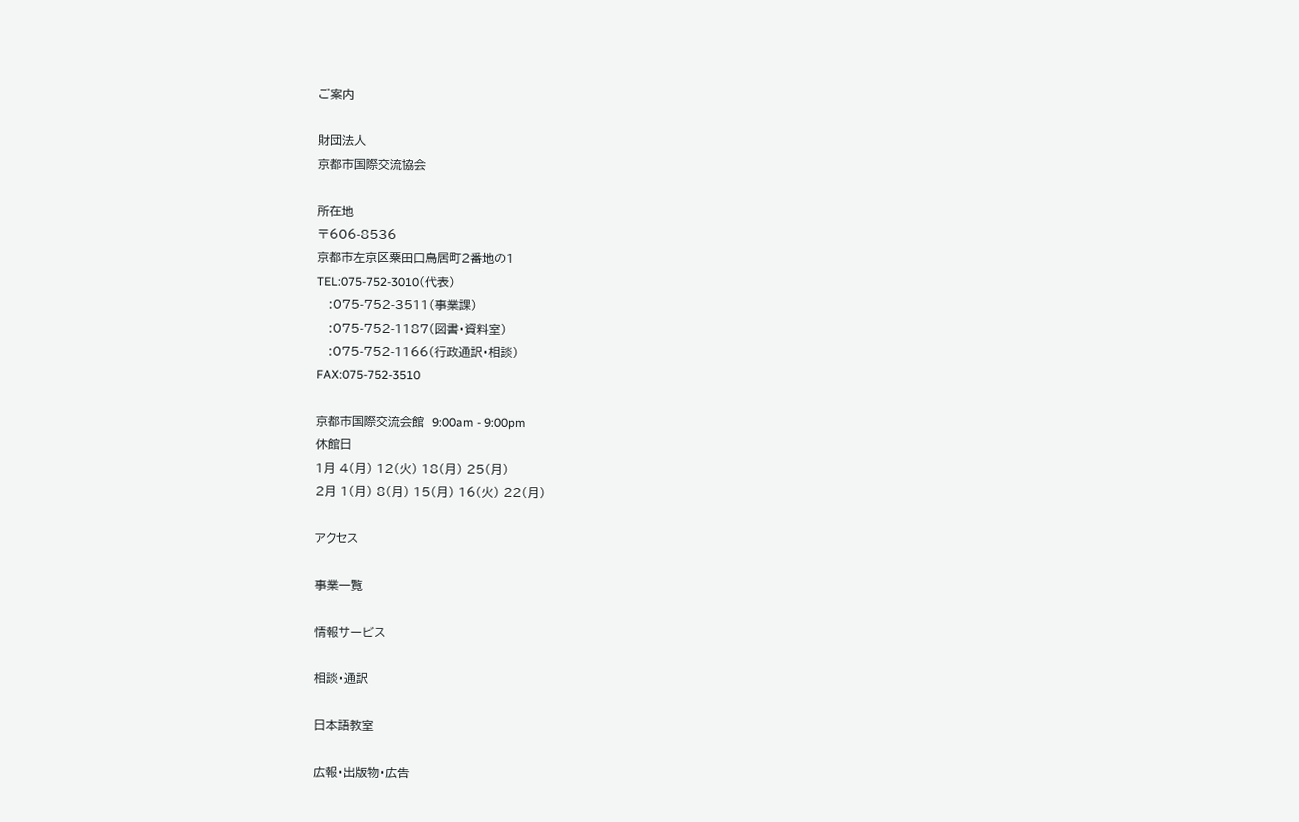ご案内

財団法人
京都市国際交流協会

所在地
〒606-8536
京都市左京区粟田口鳥居町2番地の1
TEL:075-752-3010(代表)
   :075-752-3511(事業課)
   :075-752-1187(図書・資料室)
   :075-752-1166(行政通訳・相談)
FAX:075-752-3510

京都市国際交流会館  9:00am - 9:00pm
休館日
1月 4(月) 12(火) 18(月) 25(月)
2月 1(月) 8(月) 15(月) 16(火) 22(月)

アクセス

事業一覧

情報サービス

相談・通訳

日本語教室

広報・出版物・広告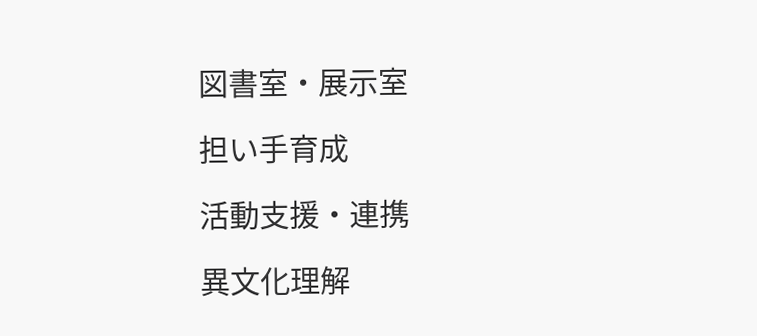図書室・展示室

担い手育成

活動支援・連携

異文化理解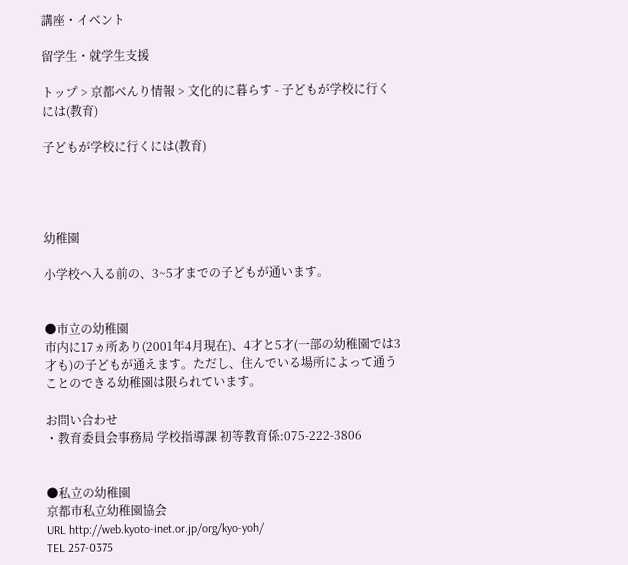講座・イベント

留学生・就学生支援

トップ > 京都べんり情報 > 文化的に暮らす - 子どもが学校に行くには(教育)

子どもが学校に行くには(教育)




幼稚園

小学校へ入る前の、3~5才までの子どもが通います。


●市立の幼稚園
市内に17ヵ所あり(2001年4月現在)、4才と5才(一部の幼稚園では3才も)の子どもが通えます。ただし、住んでいる場所によって通うことのできる幼稚園は限られています。

お問い合わせ
・教育委員会事務局 学校指導課 初等教育係:075-222-3806


●私立の幼稚園
京都市私立幼稚園協会
URL http://web.kyoto-inet.or.jp/org/kyo-yoh/
TEL 257-0375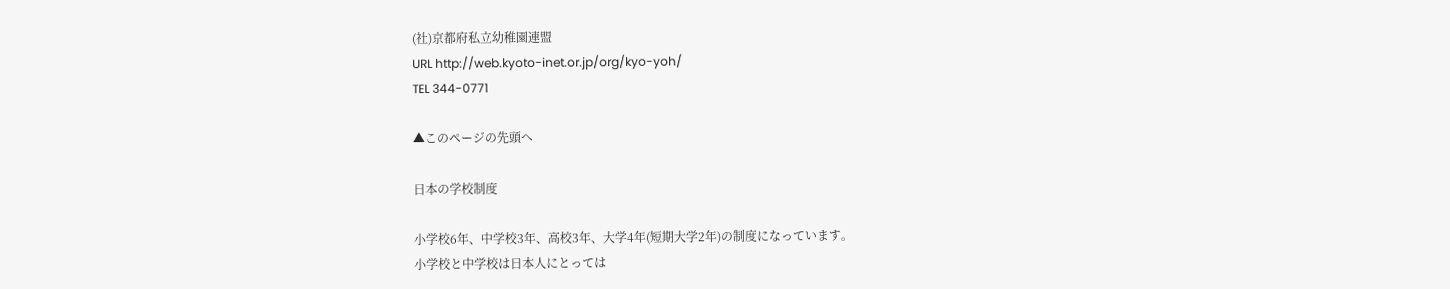(社)京都府私立幼稚園連盟
URL http://web.kyoto-inet.or.jp/org/kyo-yoh/
TEL 344-0771

▲このページの先頭へ

日本の学校制度

小学校6年、中学校3年、高校3年、大学4年(短期大学2年)の制度になっています。
小学校と中学校は日本人にとっては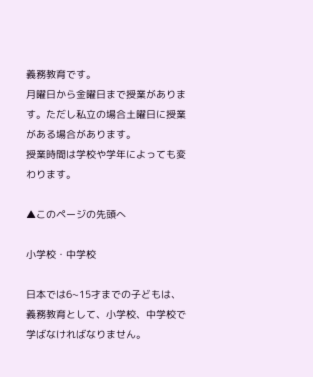義務教育です。
月曜日から金曜日まで授業があります。ただし私立の場合土曜日に授業がある場合があります。
授業時間は学校や学年によっても変わります。

▲このページの先頭へ

小学校・中学校

日本では6~15才までの子どもは、義務教育として、小学校、中学校で学ばなければなりません。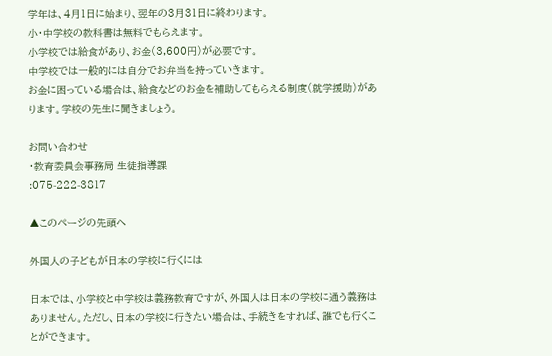学年は、4月1日に始まり、翌年の3月31日に終わります。
小・中学校の教科書は無料でもらえます。
小学校では給食があり、お金(3,600円)が必要です。
中学校では一般的には自分でお弁当を持っていきます。
お金に困っている場合は、給食などのお金を補助してもらえる制度(就学援助)があります。学校の先生に聞きましょう。

お問い合わせ
・教育委員会事務局 生徒指導課
:075-222-3817

▲このページの先頭へ

外国人の子どもが日本の学校に行くには

日本では、小学校と中学校は義務教育ですが、外国人は日本の学校に通う義務はありません。ただし、日本の学校に行きたい場合は、手続きをすれば、誰でも行くことができます。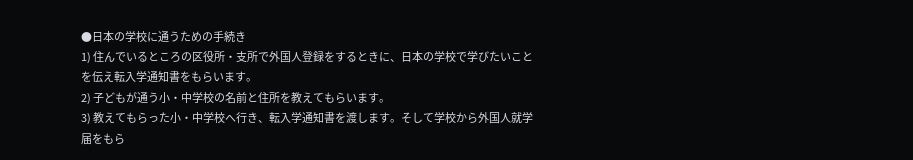●日本の学校に通うための手続き
1) 住んでいるところの区役所・支所で外国人登録をするときに、日本の学校で学びたいことを伝え転入学通知書をもらいます。
2) 子どもが通う小・中学校の名前と住所を教えてもらいます。
3) 教えてもらった小・中学校へ行き、転入学通知書を渡します。そして学校から外国人就学届をもら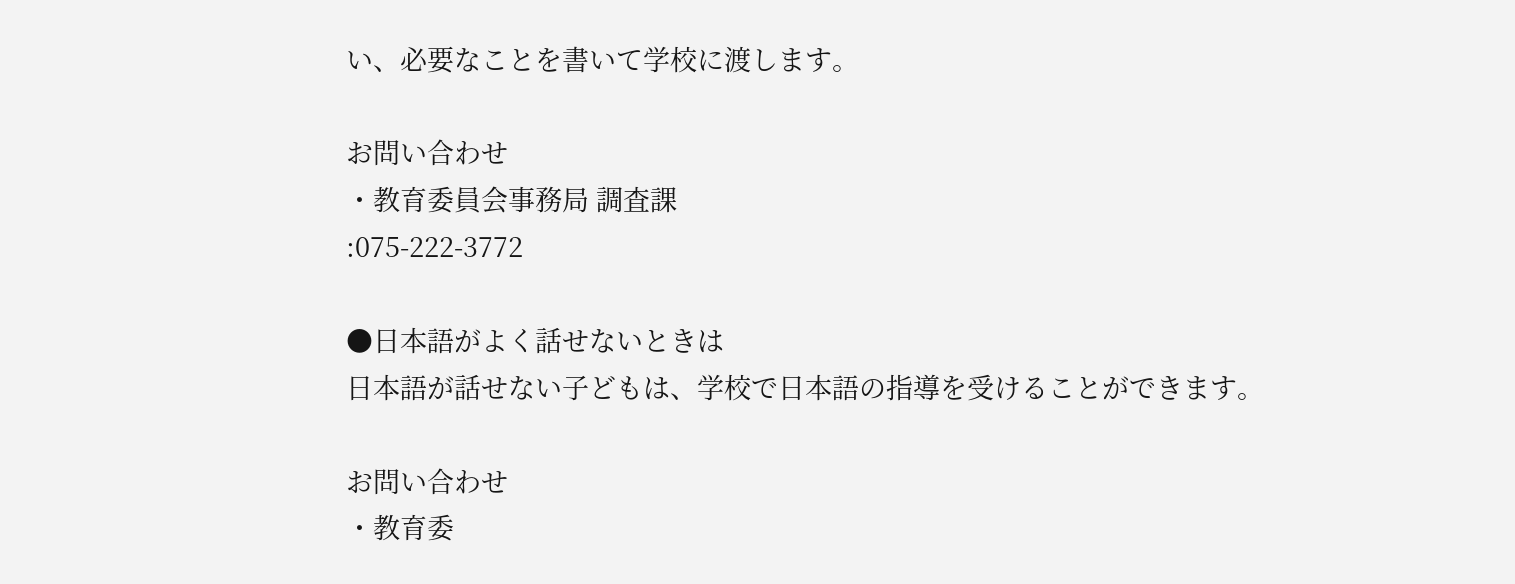い、必要なことを書いて学校に渡します。

お問い合わせ
・教育委員会事務局 調査課
:075-222-3772

●日本語がよく話せないときは
日本語が話せない子どもは、学校で日本語の指導を受けることができます。

お問い合わせ
・教育委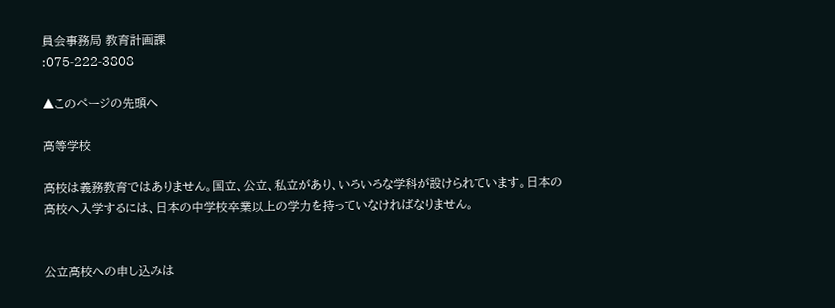員会事務局 教育計画課
:075-222-3808

▲このページの先頭へ

高等学校

高校は義務教育ではありません。国立、公立、私立があり、いろいろな学科が設けられています。日本の高校へ入学するには、日本の中学校卒業以上の学力を持っていなければなりません。


公立高校への申し込みは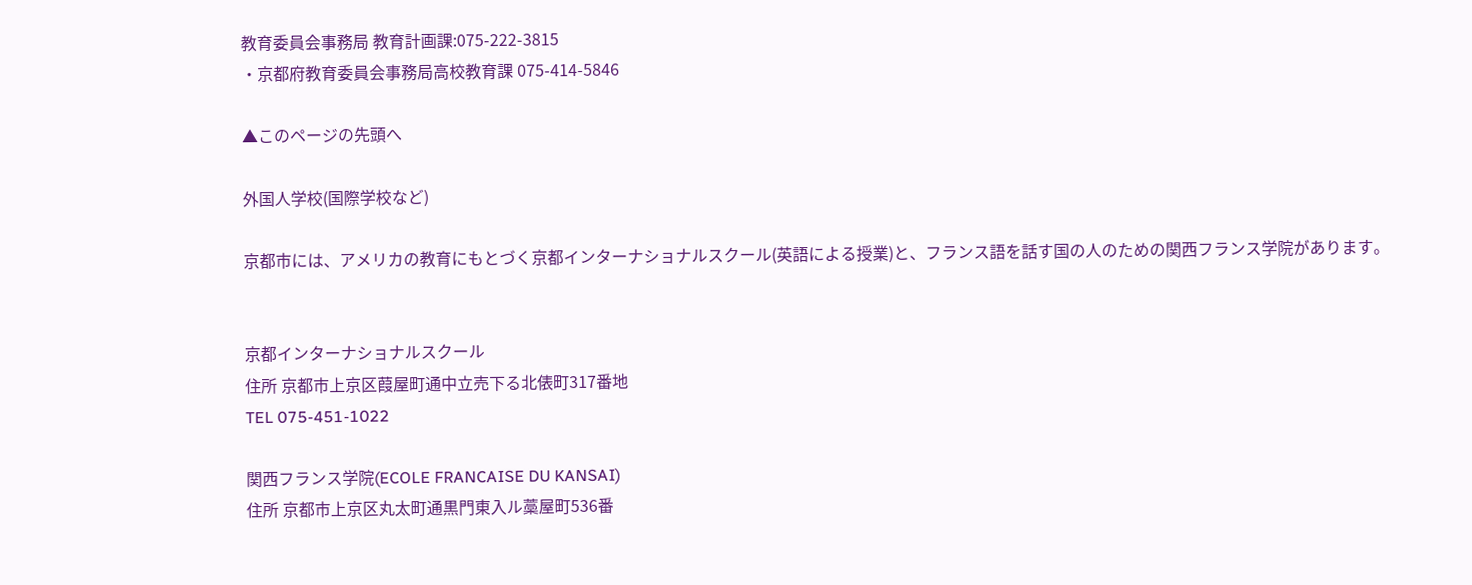教育委員会事務局 教育計画課:075-222-3815
・京都府教育委員会事務局高校教育課 075-414-5846

▲このページの先頭へ

外国人学校(国際学校など)

京都市には、アメリカの教育にもとづく京都インターナショナルスクール(英語による授業)と、フランス語を話す国の人のための関西フランス学院があります。


京都インターナショナルスクール
住所 京都市上京区葭屋町通中立売下る北俵町317番地
TEL 075-451-1022

関西フランス学院(ECOLE FRANCAISE DU KANSAI)
住所 京都市上京区丸太町通黒門東入ル藁屋町536番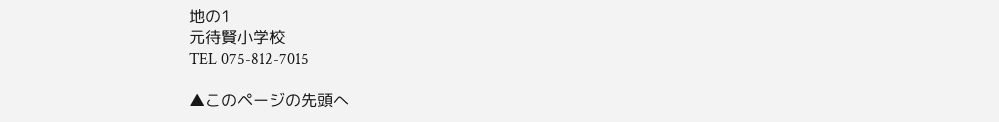地の1
元待賢小学校
TEL 075-812-7015

▲このページの先頭へ